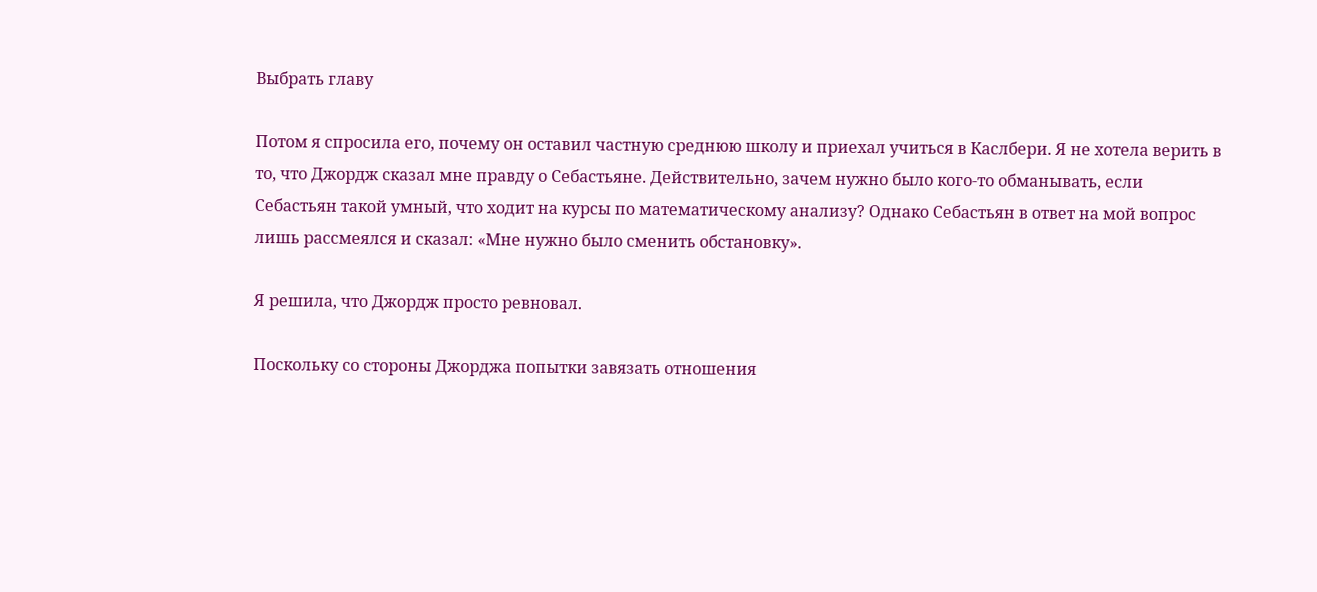Выбрать главу

Потом я спросила его, почему он оставил частную среднюю школу и приехал учиться в Каслбери. Я не хотела верить в то, что Джордж сказал мне правду о Себастьяне. Действительно, зачем нужно было кого-то обманывать, если Себастьян такой умный, что ходит на курсы по математическому анализу? Однако Себастьян в ответ на мой вопрос лишь рассмеялся и сказал: «Мне нужно было сменить обстановку».

Я решила, что Джордж просто ревновал.

Поскольку со стороны Джорджа попытки завязать отношения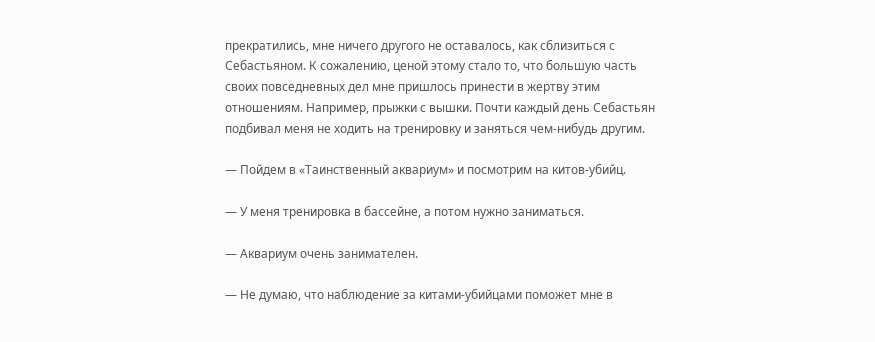прекратились, мне ничего другого не оставалось, как сблизиться с Себастьяном. К сожалению, ценой этому стало то, что большую часть своих повседневных дел мне пришлось принести в жертву этим отношениям. Например, прыжки с вышки. Почти каждый день Себастьян подбивал меня не ходить на тренировку и заняться чем-нибудь другим.

— Пойдем в «Таинственный аквариум» и посмотрим на китов-убийц.

— У меня тренировка в бассейне, а потом нужно заниматься.

— Аквариум очень занимателен.

— Не думаю, что наблюдение за китами-убийцами поможет мне в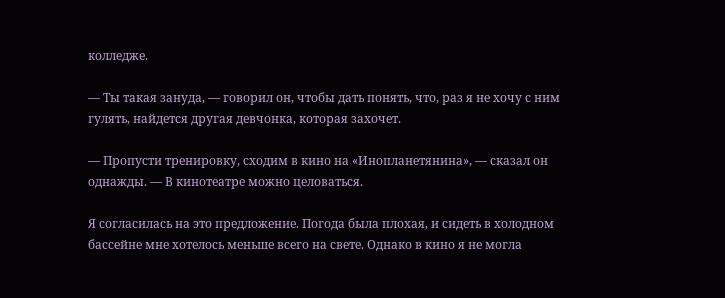колледже.

— Ты такая зануда, — говорил он, чтобы дать понять, что, раз я не хочу с ним гулять, найдется другая девчонка, которая захочет.

— Пропусти тренировку, сходим в кино на «Инопланетянина», — сказал он однажды. — В кинотеатре можно целоваться.

Я согласилась на это предложение. Погода была плохая, и сидеть в холодном бассейне мне хотелось меньше всего на свете. Однако в кино я не могла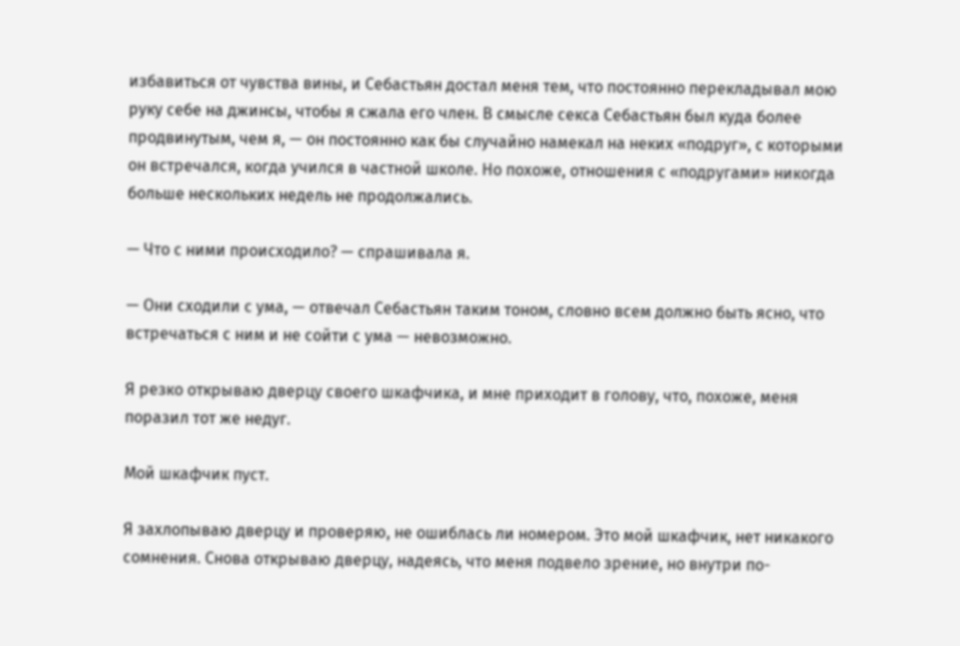избавиться от чувства вины, и Себастьян достал меня тем, что постоянно перекладывал мою руку себе на джинсы, чтобы я сжала его член. В смысле секса Себастьян был куда более продвинутым, чем я, — он постоянно как бы случайно намекал на неких «подруг», с которыми он встречался, когда учился в частной школе. Но похоже, отношения с «подругами» никогда больше нескольких недель не продолжались.

— Что с ними происходило? — спрашивала я.

— Они сходили с ума, — отвечал Себастьян таким тоном, словно всем должно быть ясно, что встречаться с ним и не сойти с ума — невозможно.

Я резко открываю дверцу своего шкафчика, и мне приходит в голову, что, похоже, меня поразил тот же недуг.

Мой шкафчик пуст.

Я захлопываю дверцу и проверяю, не ошиблась ли номером. Это мой шкафчик, нет никакого сомнения. Снова открываю дверцу, надеясь, что меня подвело зрение, но внутри по-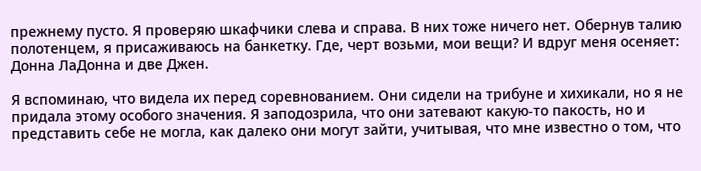прежнему пусто. Я проверяю шкафчики слева и справа. В них тоже ничего нет. Обернув талию полотенцем, я присаживаюсь на банкетку. Где, черт возьми, мои вещи? И вдруг меня осеняет: Донна ЛаДонна и две Джен.

Я вспоминаю, что видела их перед соревнованием. Они сидели на трибуне и хихикали, но я не придала этому особого значения. Я заподозрила, что они затевают какую-то пакость, но и представить себе не могла, как далеко они могут зайти, учитывая, что мне известно о том, что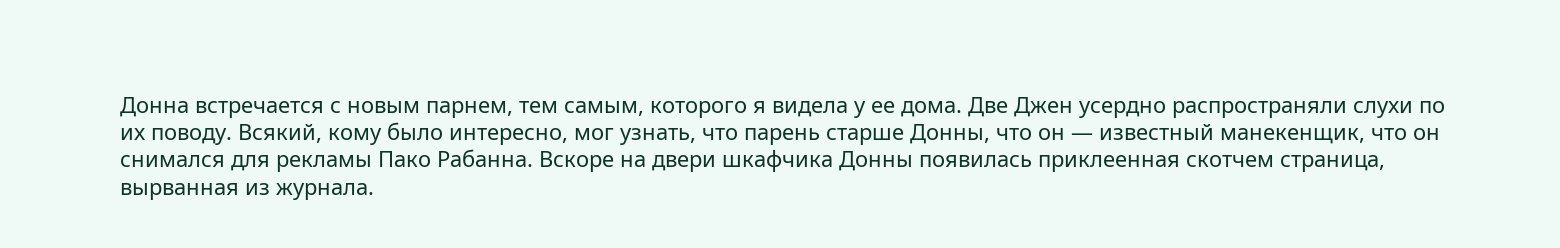Донна встречается с новым парнем, тем самым, которого я видела у ее дома. Две Джен усердно распространяли слухи по их поводу. Всякий, кому было интересно, мог узнать, что парень старше Донны, что он — известный манекенщик, что он снимался для рекламы Пако Рабанна. Вскоре на двери шкафчика Донны появилась приклеенная скотчем страница, вырванная из журнала.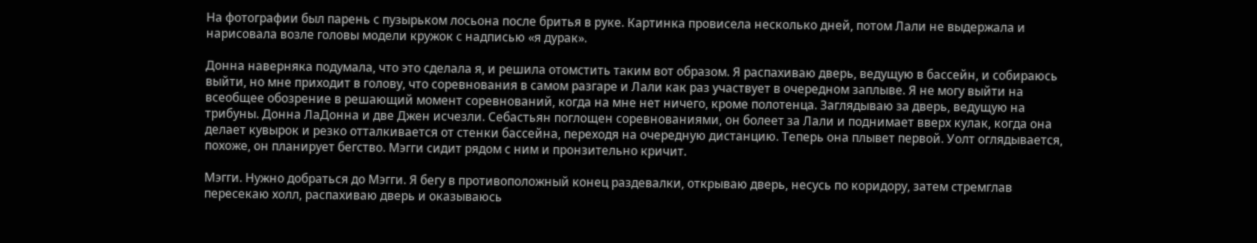На фотографии был парень с пузырьком лосьона после бритья в руке. Картинка провисела несколько дней, потом Лали не выдержала и нарисовала возле головы модели кружок с надписью «я дурак».

Донна наверняка подумала, что это сделала я, и решила отомстить таким вот образом. Я распахиваю дверь, ведущую в бассейн, и собираюсь выйти, но мне приходит в голову, что соревнования в самом разгаре и Лали как раз участвует в очередном заплыве. Я не могу выйти на всеобщее обозрение в решающий момент соревнований, когда на мне нет ничего, кроме полотенца. Заглядываю за дверь, ведущую на трибуны. Донна ЛаДонна и две Джен исчезли. Себастьян поглощен соревнованиями, он болеет за Лали и поднимает вверх кулак, когда она делает кувырок и резко отталкивается от стенки бассейна, переходя на очередную дистанцию. Теперь она плывет первой. Уолт оглядывается, похоже, он планирует бегство. Мэгги сидит рядом с ним и пронзительно кричит.

Мэгги. Нужно добраться до Мэгги. Я бегу в противоположный конец раздевалки, открываю дверь, несусь по коридору, затем стремглав пересекаю холл, распахиваю дверь и оказываюсь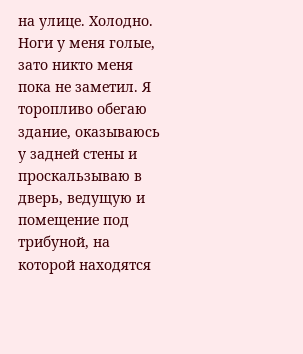на улице. Холодно. Ноги у меня голые, зато никто меня пока не заметил. Я торопливо обегаю здание, оказываюсь у задней стены и проскальзываю в дверь, ведущую и помещение под трибуной, на которой находятся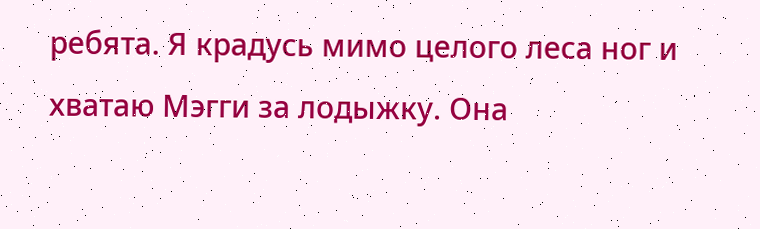ребята. Я крадусь мимо целого леса ног и хватаю Мэгги за лодыжку. Она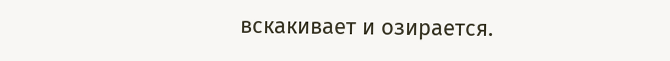вскакивает и озирается.